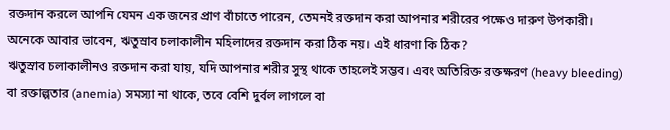রক্তদান করলে আপনি যেমন এক জনের প্রাণ বাঁচাতে পারেন, তেমনই রক্তদান করা আপনার শরীরের পক্ষেও দারুণ উপকারী। অনেকে আবার ভাবেন, ঋতুস্রাব চলাকালীন মহিলাদের রক্তদান করা ঠিক নয়। এই ধারণা কি ঠিক?
ঋতুস্রাব চলাকালীনও রক্তদান করা যায়, যদি আপনার শরীর সুস্থ থাকে তাহলেই সম্ভব। এবং অতিরিক্ত রক্তক্ষরণ (heavy bleeding) বা রক্তাল্পতার (anemia) সমস্যা না থাকে, তবে বেশি দুর্বল লাগলে বা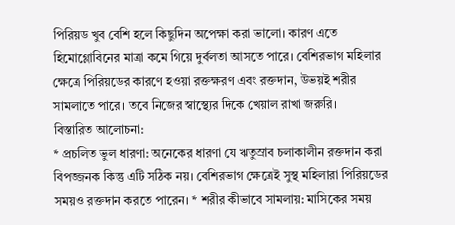পিরিয়ড খুব বেশি হলে কিছুদিন অপেক্ষা করা ভালো। কারণ এতে হিমোগ্লোবিনের মাত্রা কমে গিয়ে দুর্বলতা আসতে পারে। বেশিরভাগ মহিলার ক্ষেত্রে পিরিয়ডের কারণে হওয়া রক্তক্ষরণ এবং রক্তদান, উভয়ই শরীর সামলাতে পারে। তবে নিজের স্বাস্থ্যের দিকে খেয়াল রাখা জরুরি।
বিস্তারিত আলোচনা:
* প্রচলিত ভুল ধারণা: অনেকের ধারণা যে ঋতুস্রাব চলাকালীন রক্তদান করা বিপজ্জনক কিন্তু এটি সঠিক নয়। বেশিরভাগ ক্ষেত্রেই সুস্থ মহিলারা পিরিয়ডের সময়ও রক্তদান করতে পারেন। * শরীর কীভাবে সামলায়: মাসিকের সময়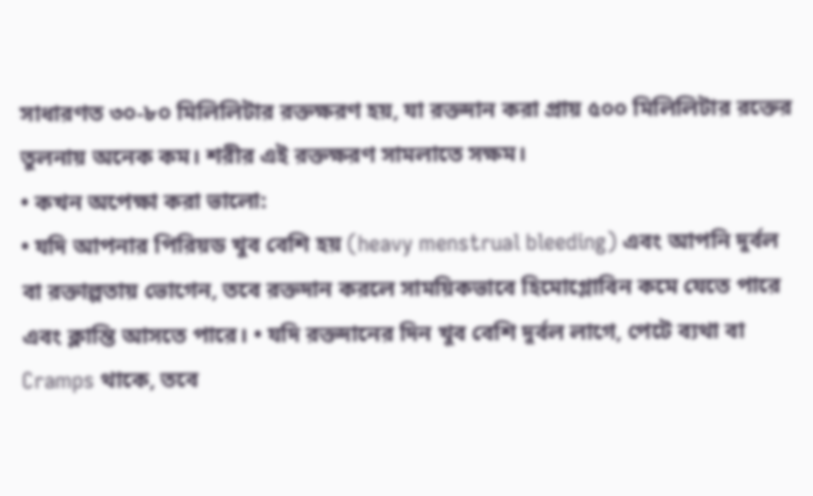সাধারণত ৩০-৮০ মিলিলিটার রক্তক্ষরণ হয়, যা রক্তদান করা প্রায় ৫০০ মিলিলিটার রক্তের তুলনায় অনেক কম। শরীর এই রক্তক্ষরণ সামলাতে সক্ষম।
• কখন অপেক্ষা করা ভালো:
• যদি আপনার পিরিয়ড খুব বেশি হয় (heavy menstrual bleeding) এবং আপনি দুর্বল বা রক্তাল্পতায় ভোগেন, তবে রক্তদান করলে সাময়িকভাবে হিমোগ্লোবিন কমে যেতে পারে এবং ক্লান্তি আসতে পারে। • যদি রক্তদানের দিন খুব বেশি দুর্বল লাগে, পেটে ব্যথা বা Cramps থাকে, তবে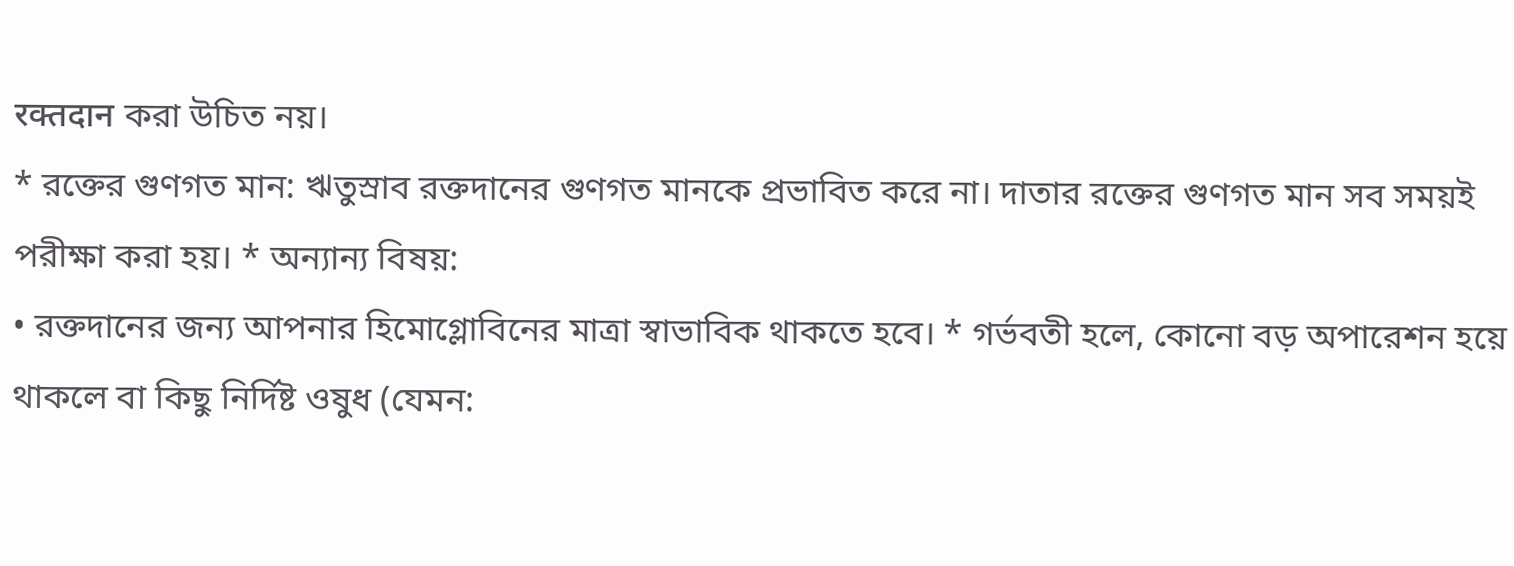रक्तदान করা উচিত নয়।
* রক্তের গুণগত মান: ঋতুস্রাব রক্তদানের গুণগত মানকে প্রভাবিত করে না। দাতার রক্তের গুণগত মান সব সময়ই পরীক্ষা করা হয়। * অন্যান্য বিষয়:
• রক্তদানের জন্য আপনার হিমোগ্লোবিনের মাত্রা স্বাভাবিক থাকতে হবে। * গর্ভবতী হলে, কোনো বড় অপারেশন হয়ে থাকলে বা কিছু নির্দিষ্ট ওষুধ (যেমন: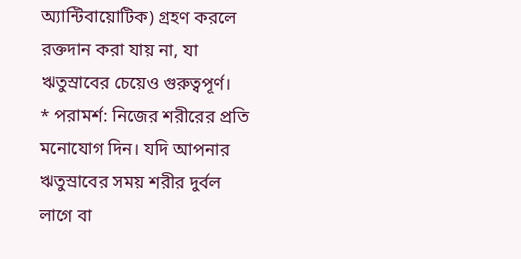অ্যান্টিবায়োটিক) গ্রহণ করলে রক্তদান করা যায় না, যা ঋতুস্রাবের চেয়েও গুরুত্বপূর্ণ।
* পরামর্শ: নিজের শরীরের প্রতি মনোযোগ দিন। যদি আপনার ঋতুস্রাবের সময় শরীর দুর্বল লাগে বা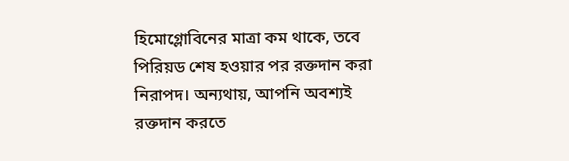হিমোগ্লোবিনের মাত্রা কম থাকে, তবে পিরিয়ড শেষ হওয়ার পর রক্তদান করা নিরাপদ। অন্যথায়, আপনি অবশ্যই রক্তদান করতে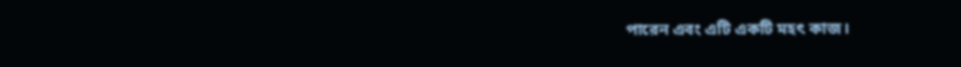পারেন এবং এটি একটি মহৎ কাজ।